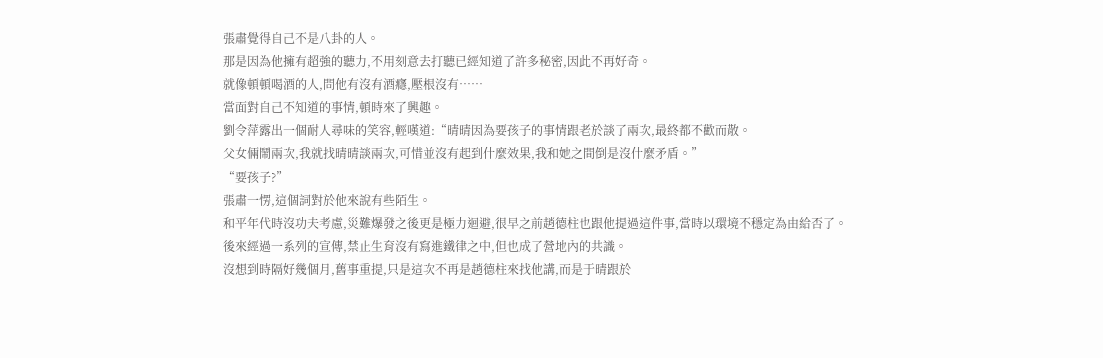張肅覺得自己不是八卦的人。
那是因為他擁有超強的聽力,不用刻意去打聽已經知道了許多秘密,因此不再好奇。
就像頓頓喝酒的人,問他有沒有酒癮,壓根沒有……
當面對自己不知道的事情,頓時來了興趣。
劉令萍露出一個耐人尋味的笑容,輕嘆道:“晴晴因為要孩子的事情跟老於談了兩次,最終都不歡而散。
父女倆鬧兩次,我就找晴晴談兩次,可惜並沒有起到什麼效果,我和她之間倒是沒什麼矛盾。”
“要孩子?”
張肅一愣,這個詞對於他來說有些陌生。
和平年代時沒功夫考慮,災難爆發之後更是極力迴避,很早之前趙德柱也跟他提過這件事,當時以環境不穩定為由給否了。
後來經過一系列的宣傳,禁止生育沒有寫進鐵律之中,但也成了營地內的共識。
沒想到時隔好幾個月,舊事重提,只是這次不再是趙德柱來找他講,而是于晴跟於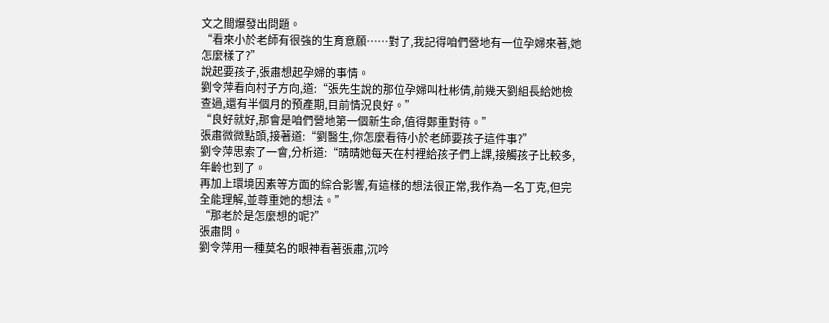文之間爆發出問題。
“看來小於老師有很強的生育意願……對了,我記得咱們營地有一位孕婦來著,她怎麼樣了?”
說起要孩子,張肅想起孕婦的事情。
劉令萍看向村子方向,道:“張先生說的那位孕婦叫杜彬倩,前幾天劉組長給她檢查過,還有半個月的預產期,目前情況良好。”
“良好就好,那會是咱們營地第一個新生命,值得鄭重對待。”
張肅微微點頭,接著道:“劉醫生,你怎麼看待小於老師要孩子這件事?”
劉令萍思索了一會,分析道:“晴晴她每天在村裡給孩子們上課,接觸孩子比較多,年齡也到了。
再加上環境因素等方面的綜合影響,有這樣的想法很正常,我作為一名丁克,但完全能理解,並尊重她的想法。”
“那老於是怎麼想的呢?”
張肅問。
劉令萍用一種莫名的眼神看著張肅,沉吟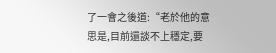了一會之後道:“老於他的意思是,目前還談不上穩定,要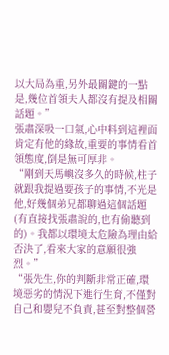以大局為重,另外最關鍵的一點是,幾位首領夫人都沒有提及相關話題。”
張肅深吸一口氣,心中料到這裡面肯定有他的緣故,重要的事情看首領態度,倒是無可厚非。
“剛到天馬嶼沒多久的時候,柱子就跟我提過要孩子的事情,不光是他,好幾個弟兄都聊過這個話題(有直接找張肅說的,也有偷聽到的)。我都以環境太危險為理由給否決了,看來大家的意願很強烈。”
“張先生,你的判斷非常正確,環境惡劣的情況下進行生育,不僅對自己和嬰兒不負責,甚至對整個營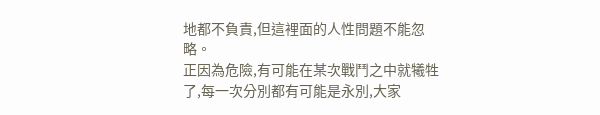地都不負責,但這裡面的人性問題不能忽略。
正因為危險,有可能在某次戰鬥之中就犧牲了,每一次分別都有可能是永別,大家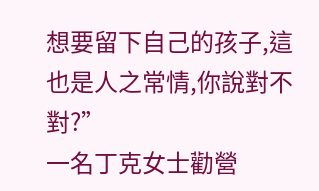想要留下自己的孩子,這也是人之常情,你說對不對?”
一名丁克女士勸營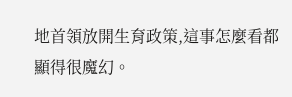地首領放開生育政策,這事怎麼看都顯得很魔幻。